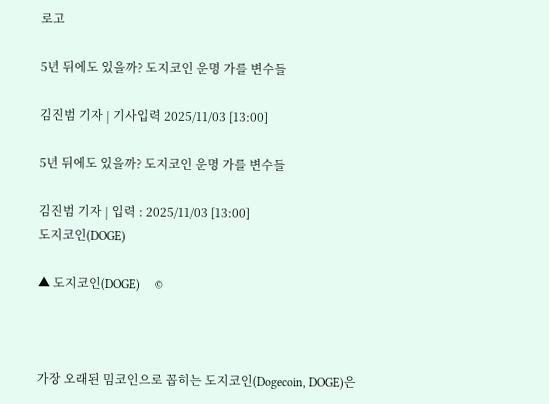로고

5년 뒤에도 있을까? 도지코인 운명 가를 변수들

김진범 기자 | 기사입력 2025/11/03 [13:00]

5년 뒤에도 있을까? 도지코인 운명 가를 변수들

김진범 기자 | 입력 : 2025/11/03 [13:00]
도지코인(DOGE)

▲ 도지코인(DOGE)     ©



가장 오래된 밈코인으로 꼽히는 도지코인(Dogecoin, DOGE)은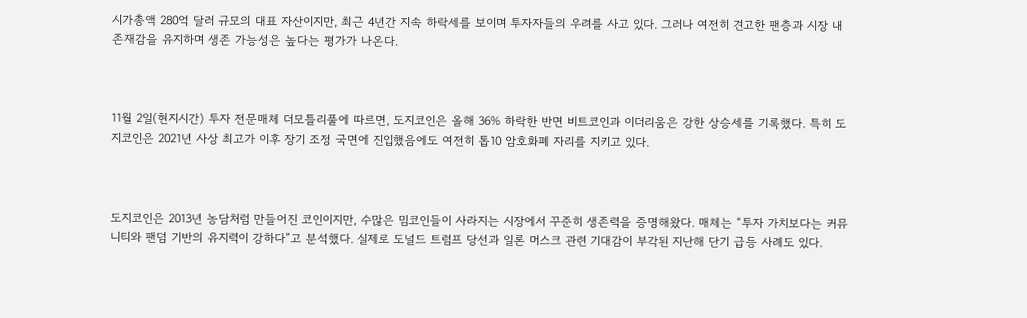시가총액 280억 달러 규모의 대표 자산이지만, 최근 4년간 지속 하락세를 보이며 투자자들의 우려를 사고 있다. 그러나 여전히 견고한 팬층과 시장 내 존재감을 유지하며 생존 가능성은 높다는 평가가 나온다.



11월 2일(현지시간) 투자 전문매체 더모틀리풀에 따르면, 도지코인은 올해 36% 하락한 반면 비트코인과 이더리움은 강한 상승세를 기록했다. 특히 도지코인은 2021년 사상 최고가 이후 장기 조정 국면에 진입했음에도 여전히 톱10 암호화폐 자리를 지키고 있다.



도지코인은 2013년 농담처럼 만들어진 코인이지만, 수많은 밈코인들이 사라지는 시장에서 꾸준히 생존력을 증명해왔다. 매체는 “투자 가치보다는 커뮤니티와 팬덤 기반의 유지력이 강하다”고 분석했다. 실제로 도널드 트럼프 당선과 일론 머스크 관련 기대감이 부각된 지난해 단기 급등 사례도 있다.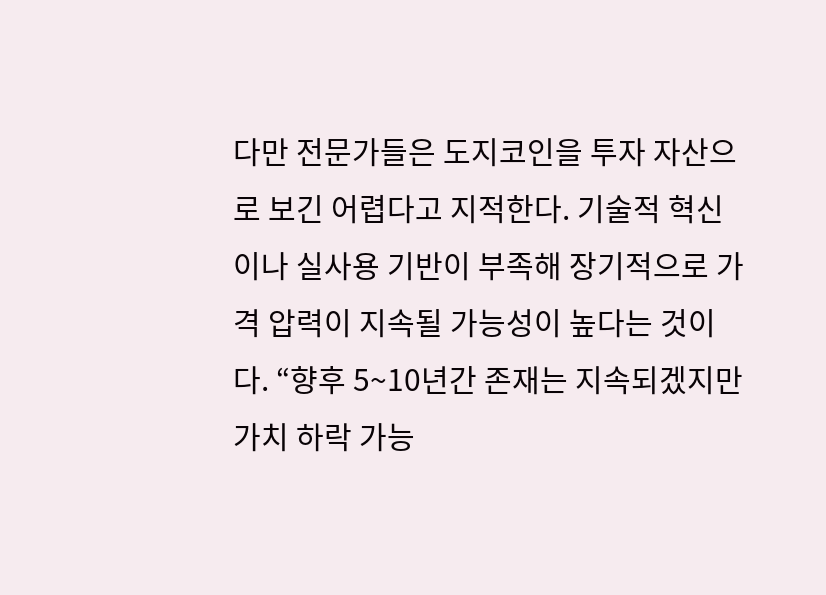다만 전문가들은 도지코인을 투자 자산으로 보긴 어렵다고 지적한다. 기술적 혁신이나 실사용 기반이 부족해 장기적으로 가격 압력이 지속될 가능성이 높다는 것이다. “향후 5~10년간 존재는 지속되겠지만 가치 하락 가능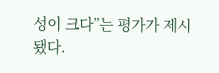성이 크다”는 평가가 제시됐다.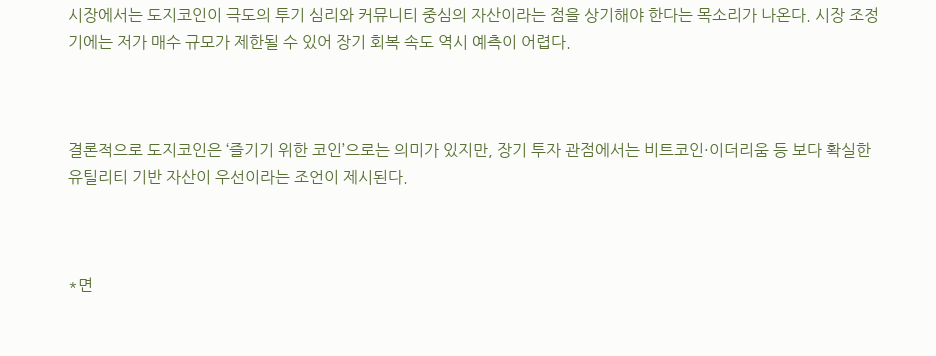시장에서는 도지코인이 극도의 투기 심리와 커뮤니티 중심의 자산이라는 점을 상기해야 한다는 목소리가 나온다. 시장 조정기에는 저가 매수 규모가 제한될 수 있어 장기 회복 속도 역시 예측이 어렵다.



결론적으로 도지코인은 ‘즐기기 위한 코인’으로는 의미가 있지만, 장기 투자 관점에서는 비트코인·이더리움 등 보다 확실한 유틸리티 기반 자산이 우선이라는 조언이 제시된다.



*면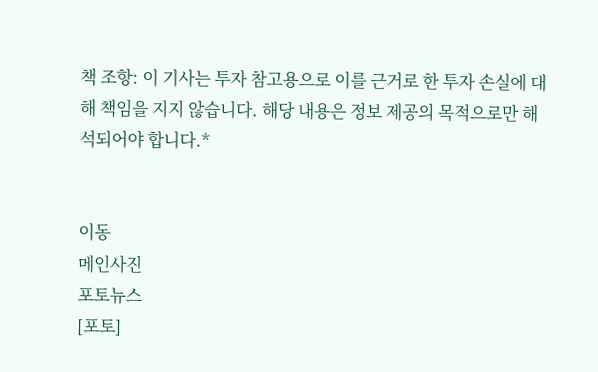책 조항: 이 기사는 투자 참고용으로 이를 근거로 한 투자 손실에 대해 책임을 지지 않습니다. 해당 내용은 정보 제공의 목적으로만 해석되어야 합니다.*


이동
메인사진
포토뉴스
[포토]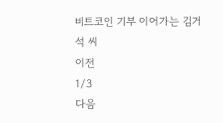비트코인 기부 이어가는 김거석 씨
이전
1/3
다음